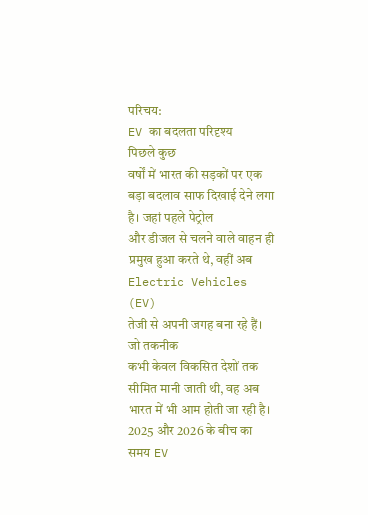परिचय:
EV का बदलता परिदृश्य
पिछले कुछ
वर्षों में भारत की सड़कों पर एक बड़ा बदलाव साफ दिखाई देने लगा है। जहां पहले पेट्रोल
और डीजल से चलने वाले वाहन ही प्रमुख हुआ करते थे, वहीं अब Electric Vehicles (EV)
तेजी से अपनी जगह बना रहे हैं।
जो तकनीक
कभी केवल विकसित देशों तक सीमित मानी जाती थी, वह अब भारत में भी आम होती जा रही है।
2025 और 2026 के बीच का समय EV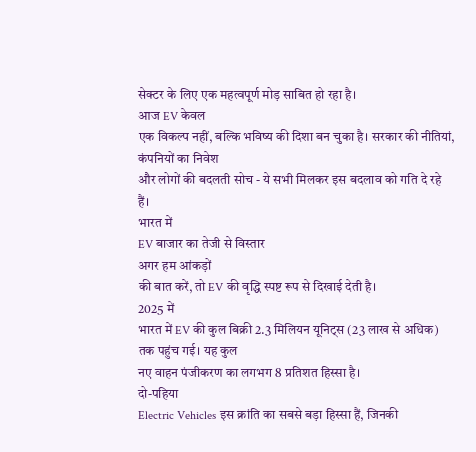सेक्टर के लिए एक महत्वपूर्ण मोड़ साबित हो रहा है।
आज EV केवल
एक विकल्प नहीं, बल्कि भविष्य की दिशा बन चुका है। सरकार की नीतियां, कंपनियों का निवेश
और लोगों की बदलती सोच - ये सभी मिलकर इस बदलाव को गति दे रहे हैं।
भारत में
EV बाजार का तेजी से विस्तार
अगर हम आंकड़ों
की बात करें, तो EV की वृद्धि स्पष्ट रूप से दिखाई देती है।
2025 में
भारत में EV की कुल बिक्री 2.3 मिलियन यूनिट्स (23 लाख से अधिक) तक पहुंच गई। यह कुल
नए वाहन पंजीकरण का लगभग 8 प्रतिशत हिस्सा है।
दो-पहिया
Electric Vehicles इस क्रांति का सबसे बड़ा हिस्सा हैं, जिनकी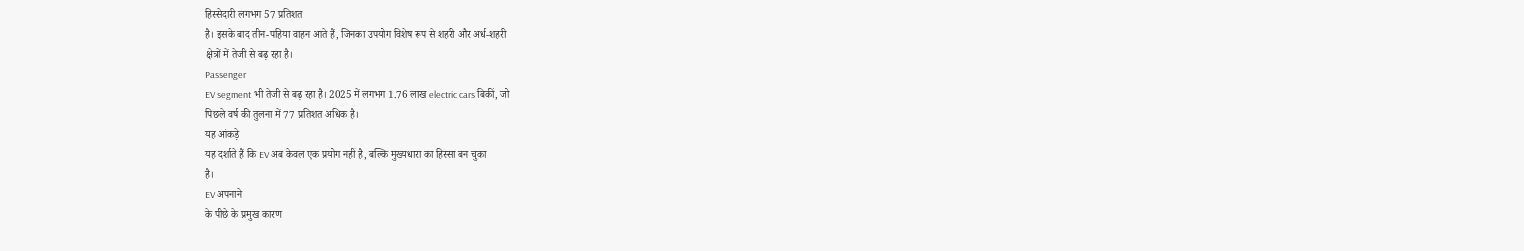हिस्सेदारी लगभग 57 प्रतिशत
है। इसके बाद तीन-पहिया वाहन आते हैं, जिनका उपयोग विशेष रूप से शहरी और अर्ध-शहरी
क्षेत्रों में तेजी से बढ़ रहा है।
Passenger
EV segment भी तेजी से बढ़ रहा है। 2025 में लगभग 1.76 लाख electric cars बिकीं, जो
पिछले वर्ष की तुलना में 77 प्रतिशत अधिक है।
यह आंकड़े
यह दर्शाते हैं कि EV अब केवल एक प्रयोग नहीं है, बल्कि मुख्यधारा का हिस्सा बन चुका
है।
EV अपनाने
के पीछे के प्रमुख कारण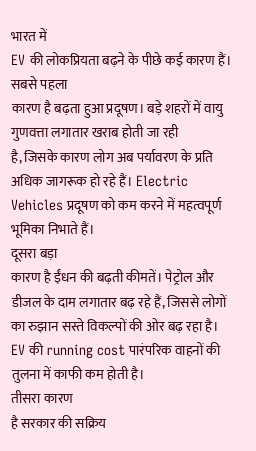भारत में
EV की लोकप्रियता बढ़ने के पीछे कई कारण हैं।
सबसे पहला
कारण है बढ़ता हुआ प्रदूषण। बड़े शहरों में वायु गुणवत्ता लगातार खराब होती जा रही
है, जिसके कारण लोग अब पर्यावरण के प्रति अधिक जागरूक हो रहे हैं। Electric
Vehicles प्रदूषण को कम करने में महत्वपूर्ण भूमिका निभाते हैं।
दूसरा बड़ा
कारण है ईंधन की बढ़ती कीमतें। पेट्रोल और डीजल के दाम लगातार बढ़ रहे हैं, जिससे लोगों
का रुझान सस्ते विकल्पों की ओर बढ़ रहा है। EV की running cost पारंपरिक वाहनों की
तुलना में काफी कम होती है।
तीसरा कारण
है सरकार की सक्रिय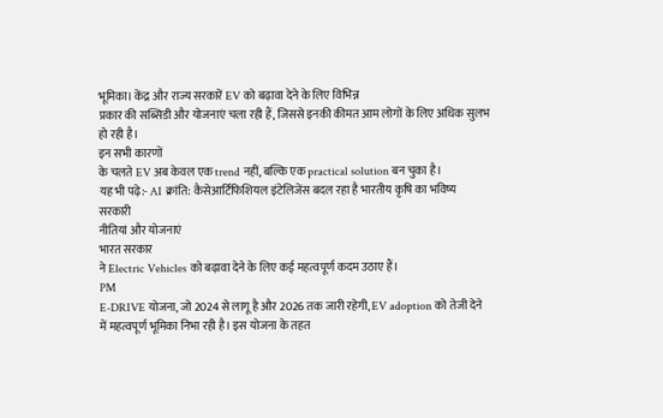भूमिका। केंद्र और राज्य सरकारें EV को बढ़ावा देने के लिए विभिन्न
प्रकार की सब्सिडी और योजनाएं चला रही हैं, जिससे इनकी कीमत आम लोगों के लिए अधिक सुलभ
हो रही है।
इन सभी कारणों
के चलते EV अब केवल एक trend नहीं, बल्कि एक practical solution बन चुका है।
यह भी पढ़े:- AI क्रांति: कैसेआर्टिफिशियल इंटेलिजेंस बदल रहा है भारतीय कृषि का भविष्य
सरकारी
नीतियां और योजनाएं
भारत सरकार
ने Electric Vehicles को बढ़ावा देने के लिए कई महत्वपूर्ण कदम उठाए हैं।
PM
E-DRIVE योजना, जो 2024 से लागू है और 2026 तक जारी रहेगी, EV adoption को तेजी देने
में महत्वपूर्ण भूमिका निभा रही है। इस योजना के तहत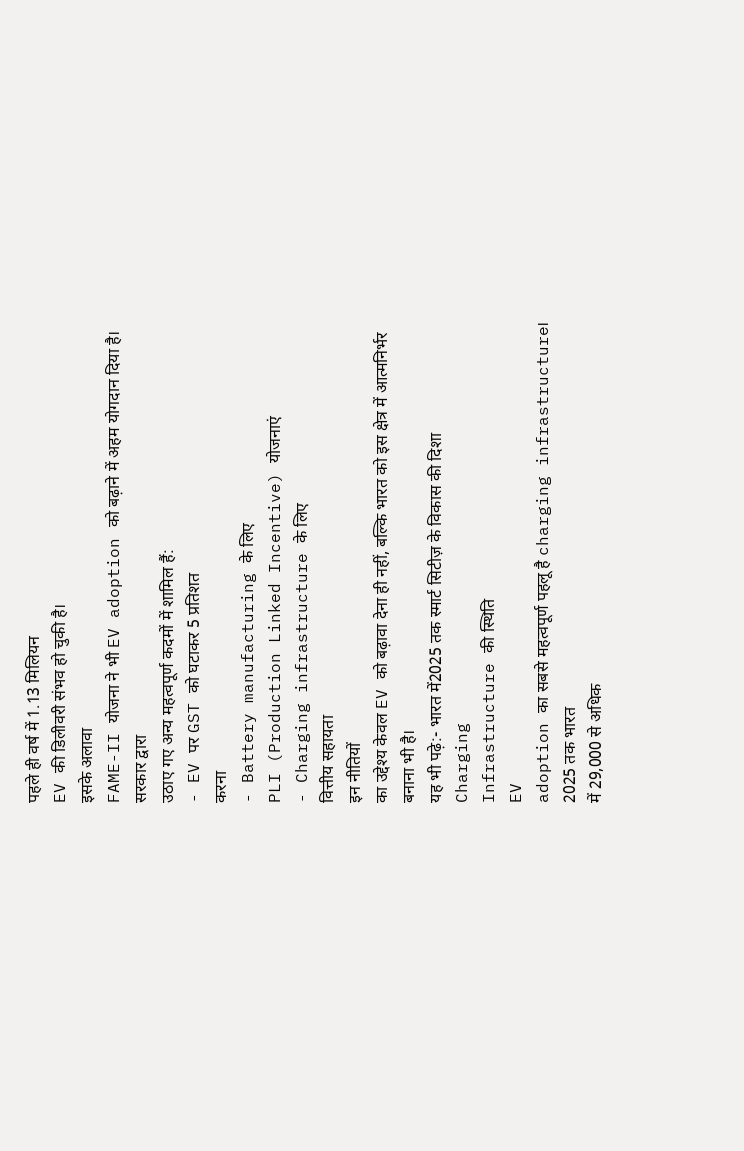पहले ही वर्ष में 1.13 मिलियन
EV की डिलीवरी संभव हो चुकी है।
इसके अलावा
FAME-II योजना ने भी EV adoption को बढ़ाने में अहम योगदान दिया है।
सरकार द्वारा
उठाए गए अन्य महत्वपूर्ण कदमों में शामिल हैं:
- EV पर GST को घटाकर 5 प्रतिशत
करना
- Battery manufacturing के लिए
PLI (Production Linked Incentive) योजनाएं
- Charging infrastructure के लिए
वित्तीय सहायता
इन नीतियों
का उद्देश्य केवल EV को बढ़ावा देना ही नहीं, बल्कि भारत को इस क्षेत्र में आत्मनिर्भर
बनाना भी है।
यह भी पढ़े:- भारत में2025 तक स्मार्ट सिटीज़ के विकास की दिशा
Charging
Infrastructure की स्थिति
EV
adoption का सबसे महत्वपूर्ण पहलू है charging infrastructure।
2025 तक भारत
में 29,000 से अधिक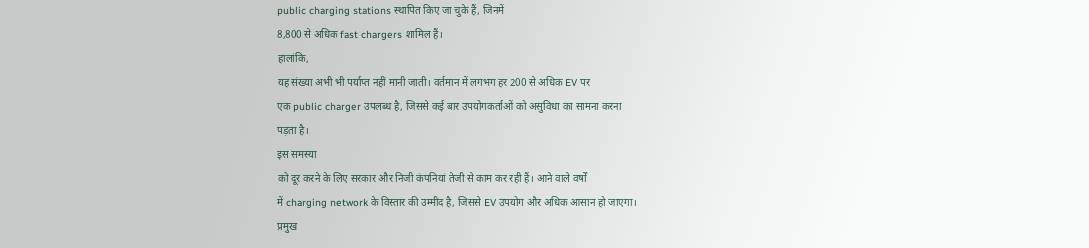public charging stations स्थापित किए जा चुके हैं, जिनमें
8,800 से अधिक fast chargers शामिल हैं।
हालांकि,
यह संख्या अभी भी पर्याप्त नहीं मानी जाती। वर्तमान में लगभग हर 200 से अधिक EV पर
एक public charger उपलब्ध है, जिससे कई बार उपयोगकर्ताओं को असुविधा का सामना करना
पड़ता है।
इस समस्या
को दूर करने के लिए सरकार और निजी कंपनियां तेजी से काम कर रही हैं। आने वाले वर्षों
में charging network के विस्तार की उम्मीद है, जिससे EV उपयोग और अधिक आसान हो जाएगा।
प्रमुख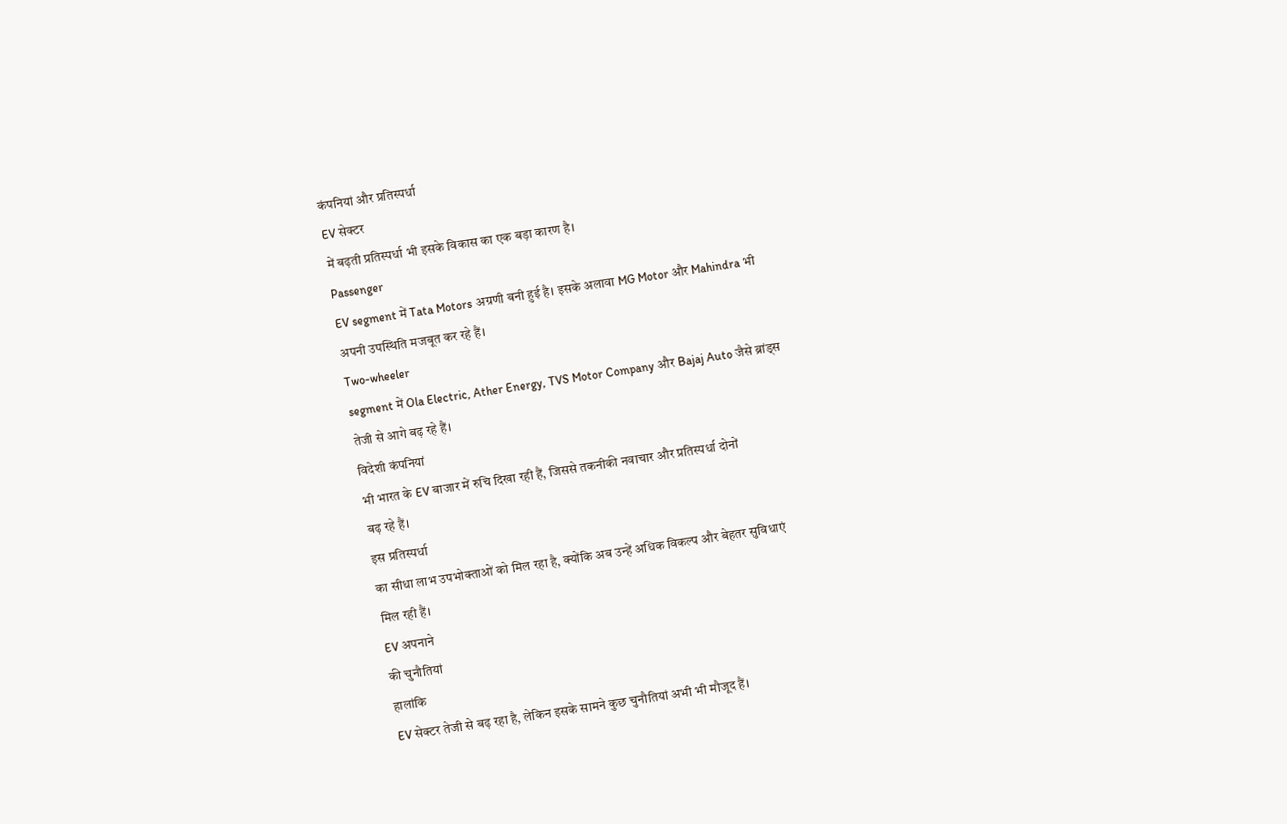कंपनियां और प्रतिस्पर्धा
EV सेक्टर
में बढ़ती प्रतिस्पर्धा भी इसके विकास का एक बड़ा कारण है।
Passenger
EV segment में Tata Motors अग्रणी बनी हुई है। इसके अलावा MG Motor और Mahindra भी
अपनी उपस्थिति मजबूत कर रहे हैं।
Two-wheeler
segment में Ola Electric, Ather Energy, TVS Motor Company और Bajaj Auto जैसे ब्रांड्स
तेजी से आगे बढ़ रहे हैं।
विदेशी कंपनियां
भी भारत के EV बाजार में रुचि दिखा रही हैं, जिससे तकनीकी नवाचार और प्रतिस्पर्धा दोनों
बढ़ रहे हैं।
इस प्रतिस्पर्धा
का सीधा लाभ उपभोक्ताओं को मिल रहा है, क्योंकि अब उन्हें अधिक विकल्प और बेहतर सुविधाएं
मिल रही हैं।
EV अपनाने
की चुनौतियां
हालांकि
EV सेक्टर तेजी से बढ़ रहा है, लेकिन इसके सामने कुछ चुनौतियां अभी भी मौजूद हैं।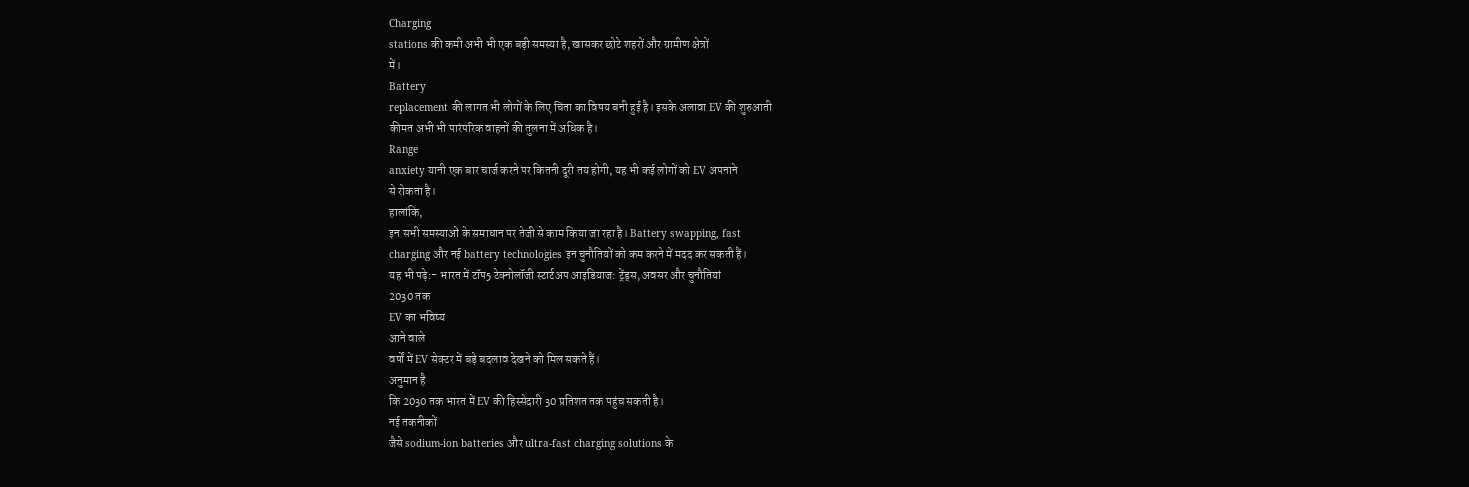Charging
stations की कमी अभी भी एक बड़ी समस्या है, खासकर छोटे शहरों और ग्रामीण क्षेत्रों
में।
Battery
replacement की लागत भी लोगों के लिए चिंता का विषय बनी हुई है। इसके अलावा EV की शुरुआती
कीमत अभी भी पारंपरिक वाहनों की तुलना में अधिक है।
Range
anxiety यानी एक बार चार्ज करने पर कितनी दूरी तय होगी, यह भी कई लोगों को EV अपनाने
से रोकता है।
हालांकि,
इन सभी समस्याओं के समाधान पर तेजी से काम किया जा रहा है। Battery swapping, fast
charging और नई battery technologies इन चुनौतियों को कम करने में मदद कर सकती हैं।
यह भी पढ़े:- भारत में टॉप5 टेक्नोलॉजी स्टार्टअप आइडियाज: ट्रेंड्स, अवसर और चुनौतियां
2030 तक
EV का भविष्य
आने वाले
वर्षों में EV सेक्टर में बड़े बदलाव देखने को मिल सकते हैं।
अनुमान है
कि 2030 तक भारत में EV की हिस्सेदारी 30 प्रतिशत तक पहुंच सकती है।
नई तकनीकों
जैसे sodium-ion batteries और ultra-fast charging solutions के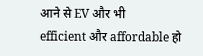आने से EV और भी
efficient और affordable हो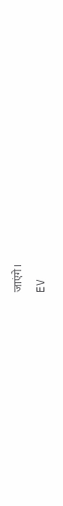जाएंगे।
EV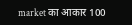market का आकार 100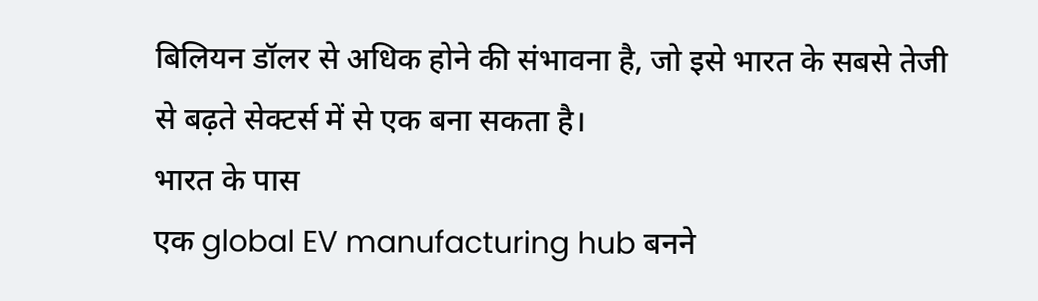बिलियन डॉलर से अधिक होने की संभावना है, जो इसे भारत के सबसे तेजी
से बढ़ते सेक्टर्स में से एक बना सकता है।
भारत के पास
एक global EV manufacturing hub बनने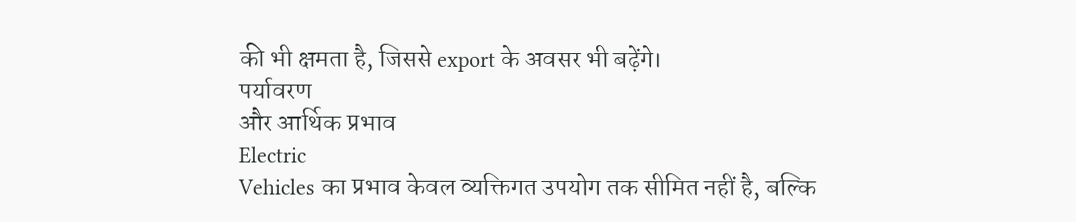की भी क्षमता है, जिससे export के अवसर भी बढ़ेंगे।
पर्यावरण
और आर्थिक प्रभाव
Electric
Vehicles का प्रभाव केवल व्यक्तिगत उपयोग तक सीमित नहीं है, बल्कि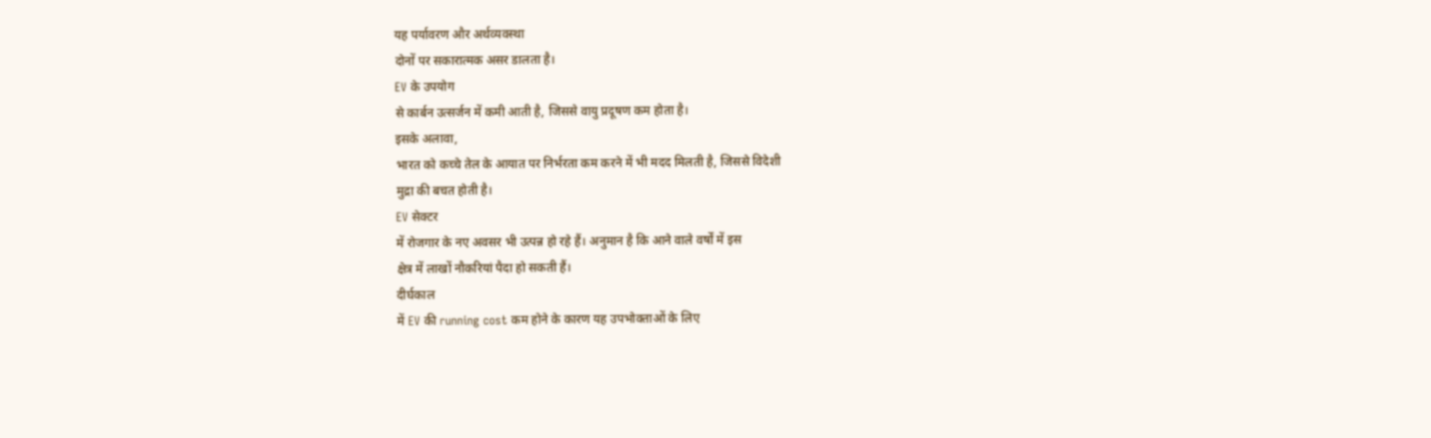यह पर्यावरण और अर्थव्यवस्था
दोनों पर सकारात्मक असर डालता है।
EV के उपयोग
से कार्बन उत्सर्जन में कमी आती है, जिससे वायु प्रदूषण कम होता है।
इसके अलावा,
भारत को कच्चे तेल के आयात पर निर्भरता कम करने में भी मदद मिलती है, जिससे विदेशी
मुद्रा की बचत होती है।
EV सेक्टर
में रोजगार के नए अवसर भी उत्पन्न हो रहे हैं। अनुमान है कि आने वाले वर्षों में इस
क्षेत्र में लाखों नौकरियां पैदा हो सकती हैं।
दीर्घकाल
में EV की running cost कम होने के कारण यह उपभोक्ताओं के लिए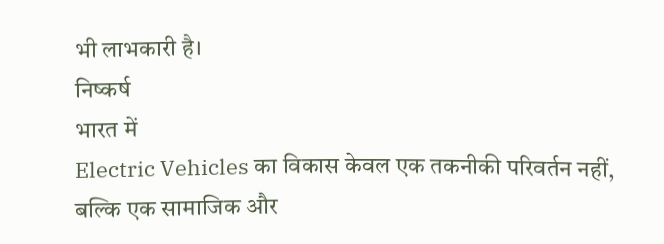भी लाभकारी है।
निष्कर्ष
भारत में
Electric Vehicles का विकास केवल एक तकनीकी परिवर्तन नहीं, बल्कि एक सामाजिक और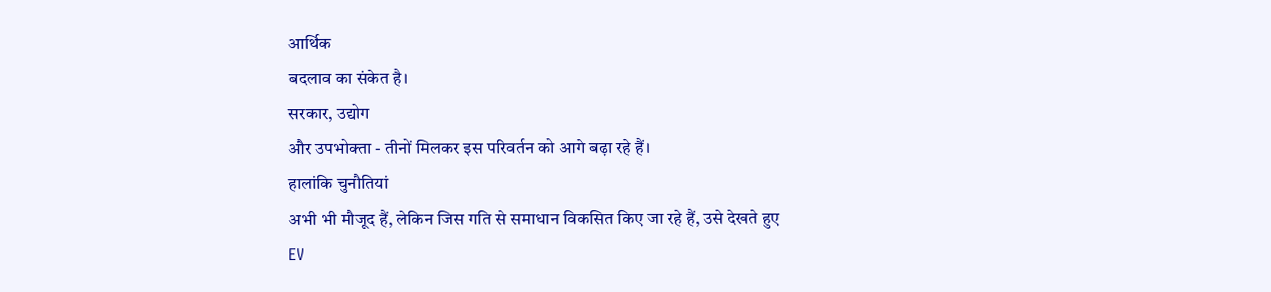आर्थिक
बदलाव का संकेत है।
सरकार, उद्योग
और उपभोक्ता - तीनों मिलकर इस परिवर्तन को आगे बढ़ा रहे हैं।
हालांकि चुनौतियां
अभी भी मौजूद हैं, लेकिन जिस गति से समाधान विकसित किए जा रहे हैं, उसे देखते हुए
EV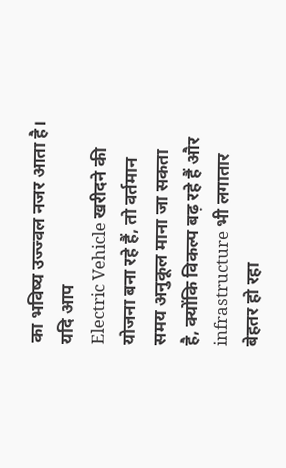का भविष्य उज्ज्वल नजर आता है।
यदि आप
Electric Vehicle खरीदने की योजना बना रहे हैं, तो वर्तमान समय अनुकूल माना जा सकता
है, क्योंकि विकल्प बढ़ रहे हैं और infrastructure भी लगातार बेहतर हो रहा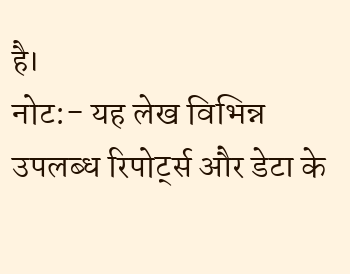है।
नोट:- यह लेख विभिन्न उपलब्ध रिपोर्ट्स और डेटा के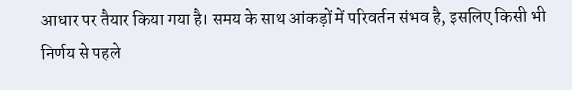आधार पर तैयार किया गया है। समय के साथ आंकड़ों में परिवर्तन संभव है, इसलिए किसी भी निर्णय से पहले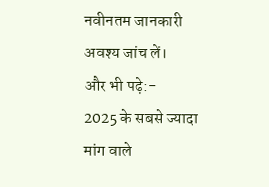नवीनतम जानकारी अवश्य जांच लें।
और भी पढ़े:-
2025 के सबसे ज्यादा मांग वाले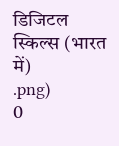डिजिटल स्किल्स (भारत में)
.png)
0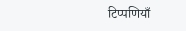टिप्पणियाँ